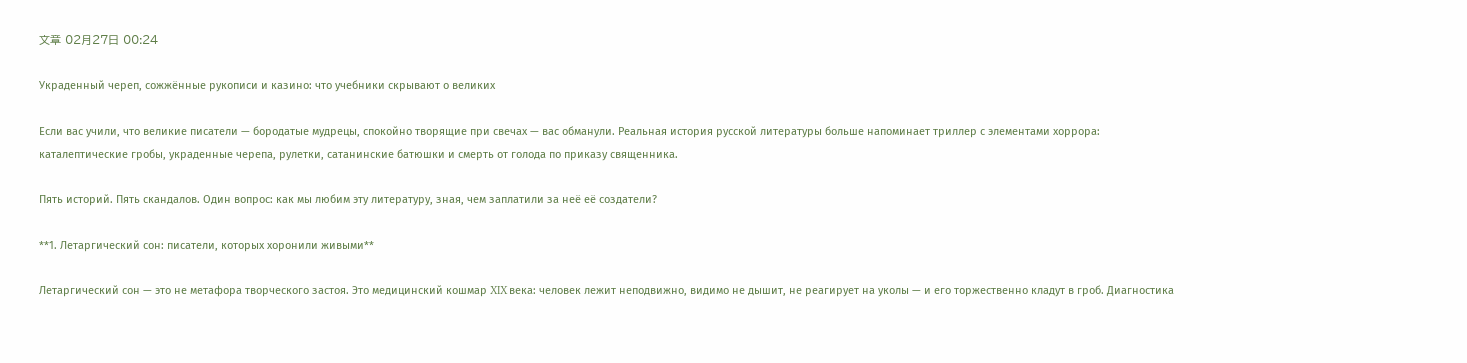文章 02月27日 00:24

Украденный череп, сожжённые рукописи и казино: что учебники скрывают о великих

Если вас учили, что великие писатели — бородатые мудрецы, спокойно творящие при свечах — вас обманули. Реальная история русской литературы больше напоминает триллер с элементами хоррора: каталептические гробы, украденные черепа, рулетки, сатанинские батюшки и смерть от голода по приказу священника.

Пять историй. Пять скандалов. Один вопрос: как мы любим эту литературу, зная, чем заплатили за неё её создатели?

**1. Летаргический сон: писатели, которых хоронили живыми**

Летаргический сон — это не метафора творческого застоя. Это медицинский кошмар XIX века: человек лежит неподвижно, видимо не дышит, не реагирует на уколы — и его торжественно кладут в гроб. Диагностика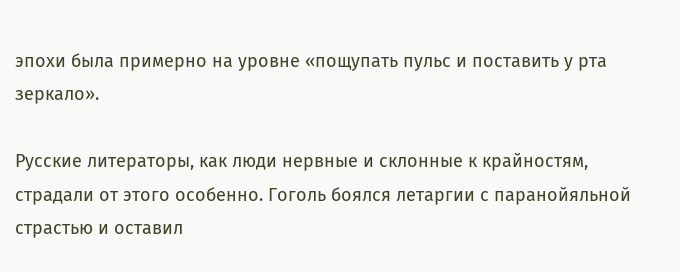эпохи была примерно на уровне «пощупать пульс и поставить у рта зеркало».

Русские литераторы, как люди нервные и склонные к крайностям, страдали от этого особенно. Гоголь боялся летаргии с паранойяльной страстью и оставил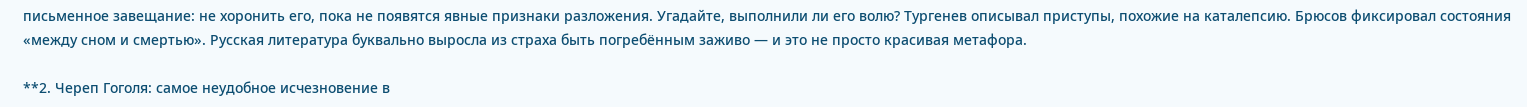письменное завещание: не хоронить его, пока не появятся явные признаки разложения. Угадайте, выполнили ли его волю? Тургенев описывал приступы, похожие на каталепсию. Брюсов фиксировал состояния «между сном и смертью». Русская литература буквально выросла из страха быть погребённым заживо — и это не просто красивая метафора.

**2. Череп Гоголя: самое неудобное исчезновение в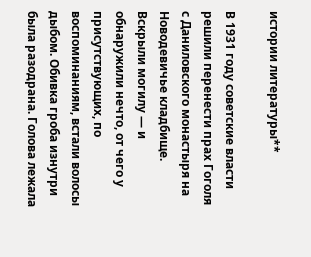истории литературы**

В 1931 году советские власти решили перенести прах Гоголя с Даниловского монастыря на Новодевичье кладбище. Вскрыли могилу — и обнаружили нечто, от чего у присутствующих, по воспоминаниям, встали волосы дыбом. Обивка гроба изнутри была разодрана. Голова лежала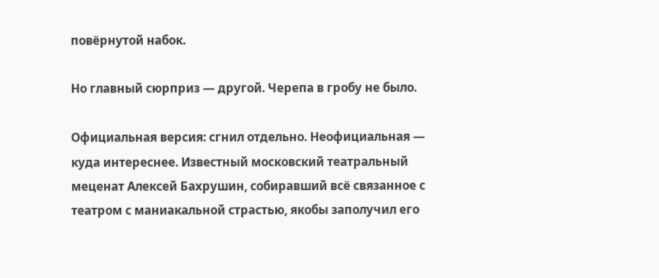повёрнутой набок.

Но главный сюрприз — другой. Черепа в гробу не было.

Официальная версия: сгнил отдельно. Неофициальная — куда интереснее. Известный московский театральный меценат Алексей Бахрушин, собиравший всё связанное с театром с маниакальной страстью, якобы заполучил его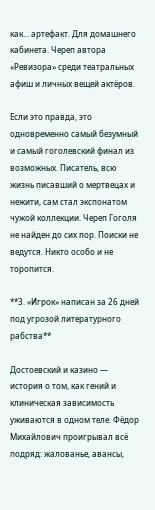как... артефакт. Для домашнего кабинета. Череп автора «Ревизора» среди театральных афиш и личных вещей актёров.

Если это правда, это одновременно самый безумный и самый гоголевский финал из возможных. Писатель, всю жизнь писавший о мертвецах и нежити, сам стал экспонатом чужой коллекции. Череп Гоголя не найден до сих пор. Поиски не ведутся. Никто особо и не торопится.

**3. «Игрок» написан за 26 дней под угрозой литературного рабства**

Достоевский и казино — история о том, как гений и клиническая зависимость уживаются в одном теле. Фёдор Михайлович проигрывал всё подряд: жалованье, авансы,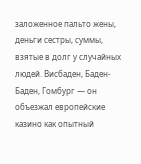заложенное пальто жены, деньги сестры, суммы, взятые в долг у случайных людей. Висбаден, Баден-Баден, Гомбург — он объезжал европейские казино как опытный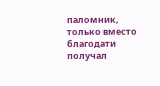паломник, только вместо благодати получал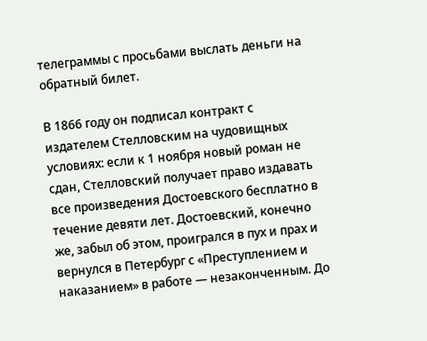телеграммы с просьбами выслать деньги на обратный билет.

В 1866 году он подписал контракт с издателем Стелловским на чудовищных условиях: если к 1 ноября новый роман не сдан, Стелловский получает право издавать все произведения Достоевского бесплатно в течение девяти лет. Достоевский, конечно же, забыл об этом, проигрался в пух и прах и вернулся в Петербург с «Преступлением и наказанием» в работе — незаконченным. До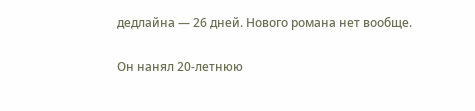дедлайна — 26 дней. Нового романа нет вообще.

Он нанял 20-летнюю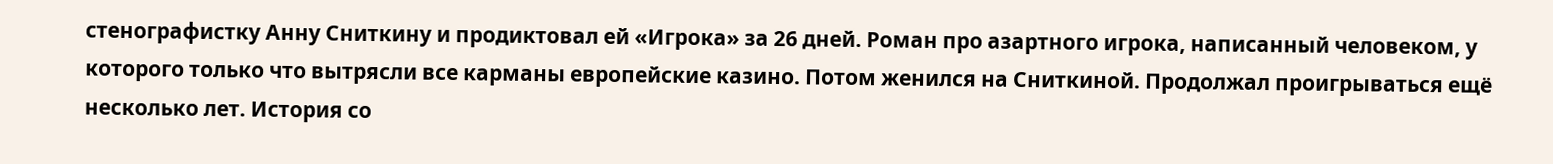стенографистку Анну Сниткину и продиктовал ей «Игрока» за 26 дней. Роман про азартного игрока, написанный человеком, у которого только что вытрясли все карманы европейские казино. Потом женился на Сниткиной. Продолжал проигрываться ещё несколько лет. История со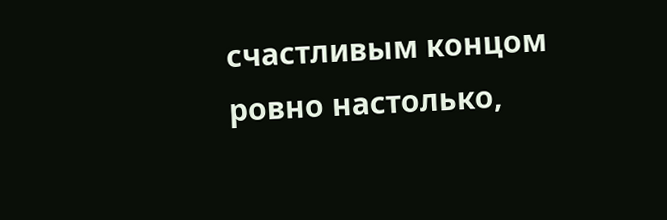счастливым концом ровно настолько,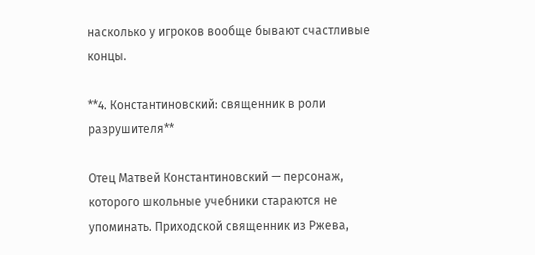насколько у игроков вообще бывают счастливые концы.

**4. Константиновский: священник в роли разрушителя**

Отец Матвей Константиновский — персонаж, которого школьные учебники стараются не упоминать. Приходской священник из Ржева,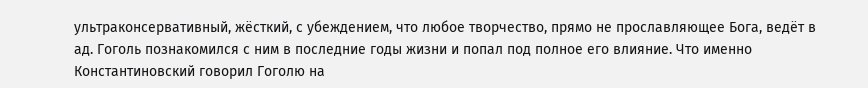ультраконсервативный, жёсткий, с убеждением, что любое творчество, прямо не прославляющее Бога, ведёт в ад. Гоголь познакомился с ним в последние годы жизни и попал под полное его влияние. Что именно Константиновский говорил Гоголю на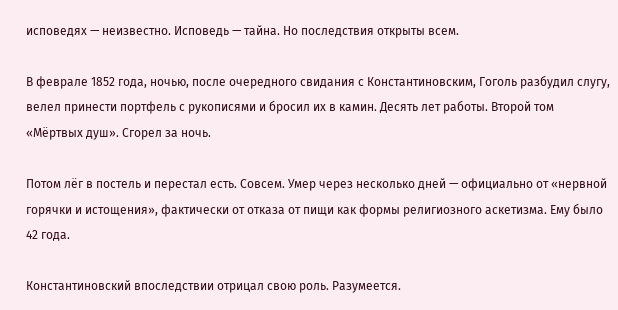исповедях — неизвестно. Исповедь — тайна. Но последствия открыты всем.

В феврале 1852 года, ночью, после очередного свидания с Константиновским, Гоголь разбудил слугу, велел принести портфель с рукописями и бросил их в камин. Десять лет работы. Второй том «Мёртвых душ». Сгорел за ночь.

Потом лёг в постель и перестал есть. Совсем. Умер через несколько дней — официально от «нервной горячки и истощения», фактически от отказа от пищи как формы религиозного аскетизма. Ему было 42 года.

Константиновский впоследствии отрицал свою роль. Разумеется.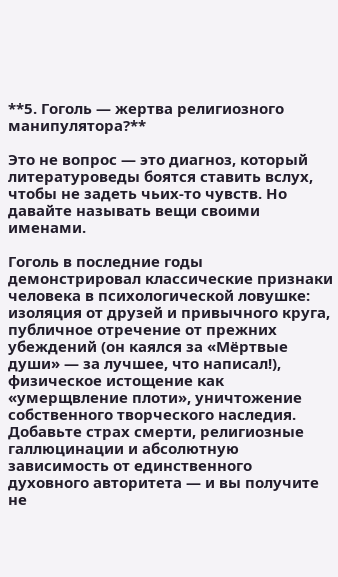**5. Гоголь — жертва религиозного манипулятора?**

Это не вопрос — это диагноз, который литературоведы боятся ставить вслух, чтобы не задеть чьих-то чувств. Но давайте называть вещи своими именами.

Гоголь в последние годы демонстрировал классические признаки человека в психологической ловушке: изоляция от друзей и привычного круга, публичное отречение от прежних убеждений (он каялся за «Мёртвые души» — за лучшее, что написал!), физическое истощение как «умерщвление плоти», уничтожение собственного творческого наследия. Добавьте страх смерти, религиозные галлюцинации и абсолютную зависимость от единственного духовного авторитета — и вы получите не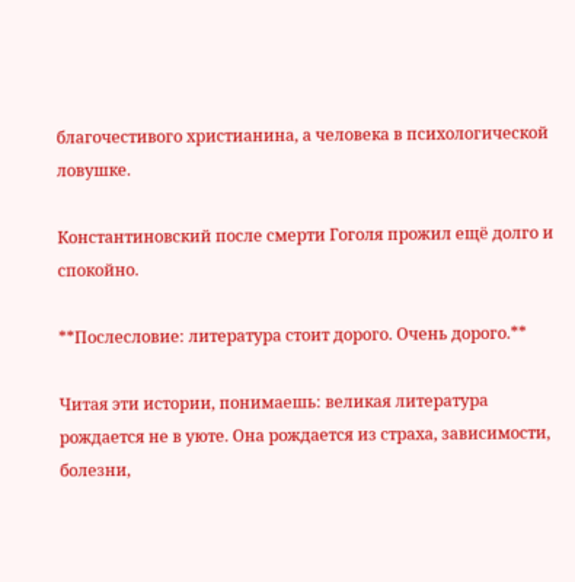благочестивого христианина, а человека в психологической ловушке.

Константиновский после смерти Гоголя прожил ещё долго и спокойно.

**Послесловие: литература стоит дорого. Очень дорого.**

Читая эти истории, понимаешь: великая литература рождается не в уюте. Она рождается из страха, зависимости, болезни,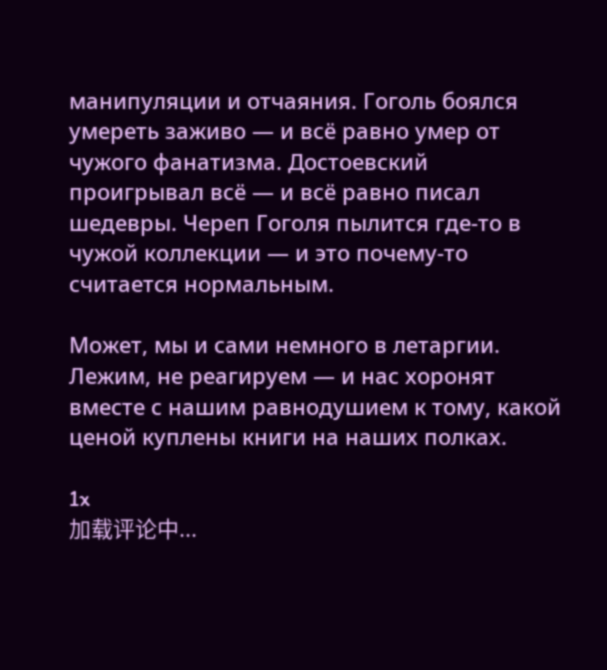манипуляции и отчаяния. Гоголь боялся умереть заживо — и всё равно умер от чужого фанатизма. Достоевский проигрывал всё — и всё равно писал шедевры. Череп Гоголя пылится где-то в чужой коллекции — и это почему-то считается нормальным.

Может, мы и сами немного в летаргии. Лежим, не реагируем — и нас хоронят вместе с нашим равнодушием к тому, какой ценой куплены книги на наших полках.

1x
加载评论中...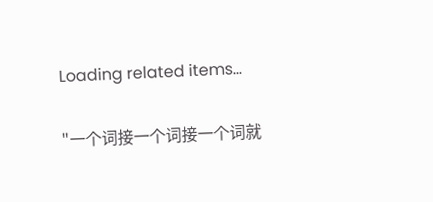Loading related items...

"一个词接一个词接一个词就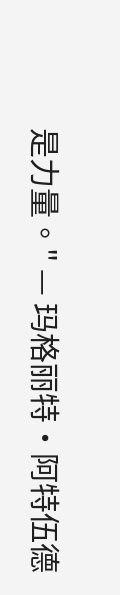是力量。" — 玛格丽特·阿特伍德